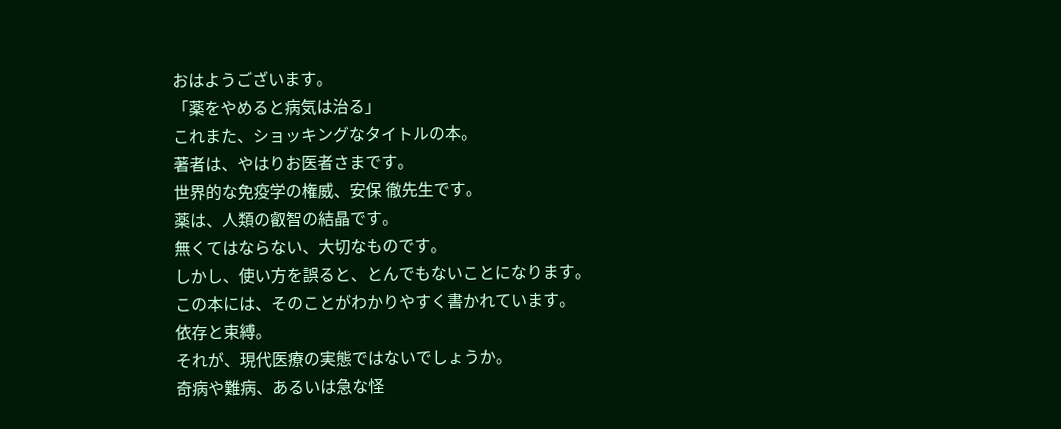おはようございます。
「薬をやめると病気は治る」
これまた、ショッキングなタイトルの本。
著者は、やはりお医者さまです。
世界的な免疫学の権威、安保 徹先生です。
薬は、人類の叡智の結晶です。
無くてはならない、大切なものです。
しかし、使い方を誤ると、とんでもないことになります。
この本には、そのことがわかりやすく書かれています。
依存と束縛。
それが、現代医療の実態ではないでしょうか。
奇病や難病、あるいは急な怪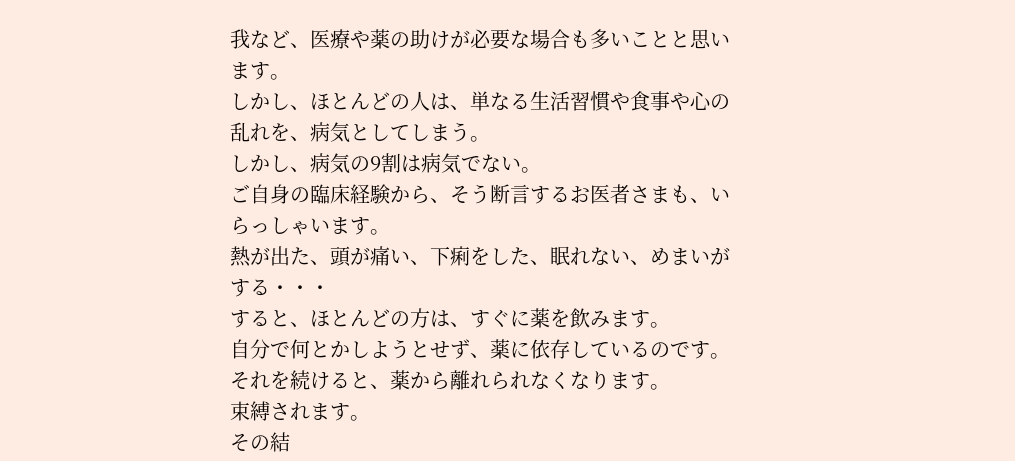我など、医療や薬の助けが必要な場合も多いことと思います。
しかし、ほとんどの人は、単なる生活習慣や食事や心の乱れを、病気としてしまう。
しかし、病気の9割は病気でない。
ご自身の臨床経験から、そう断言するお医者さまも、いらっしゃいます。
熱が出た、頭が痛い、下痢をした、眠れない、めまいがする・・・
すると、ほとんどの方は、すぐに薬を飲みます。
自分で何とかしようとせず、薬に依存しているのです。
それを続けると、薬から離れられなくなります。
束縛されます。
その結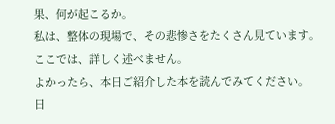果、何が起こるか。
私は、整体の現場で、その悲惨さをたくさん見ています。
ここでは、詳しく述べません。
よかったら、本日ご紹介した本を読んでみてください。
日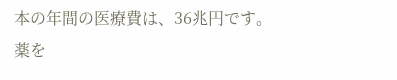本の年間の医療費は、36兆円です。
薬を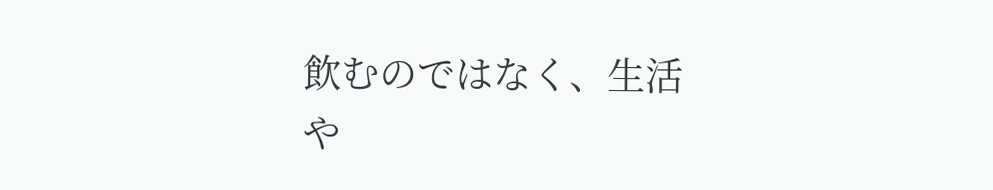飲むのではなく、生活や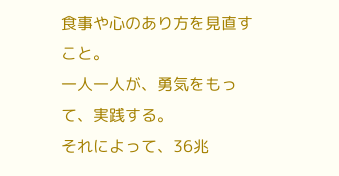食事や心のあり方を見直すこと。
一人一人が、勇気をもって、実践する。
それによって、36兆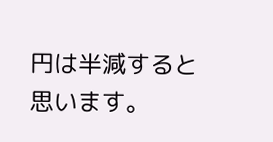円は半減すると思います。